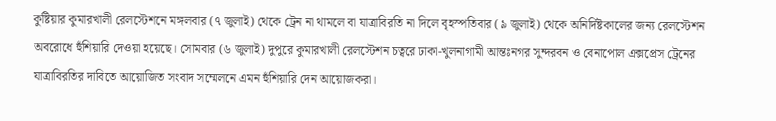কুষ্টিয়ার কুমারখালী রেলস্টেশনে মঙ্গলবার (৭ জুলাই) থেকে ট্রেন না থামলে বা যাত্রাবিরতি না দিলে বৃহস্পতিবার (৯ জুলাই) থেকে অনির্দিষ্টকালের জন্য রেলস্টেশন অবরোধে হুঁশিয়ারি দেওয়া হয়েছে। সোমবার (৬ জুলাই) দুপুরে কুমারখালী রেলস্টেশন চত্বরে ঢাকা-খুলনাগামী আন্তঃনগর সুন্দরবন ও বেনাপোল এক্সপ্রেস ট্রেনের যাত্রাবিরতির দাবিতে আয়োজিত সংবাদ সম্মেলনে এমন হুঁশিয়ারি দেন আয়োজকরা।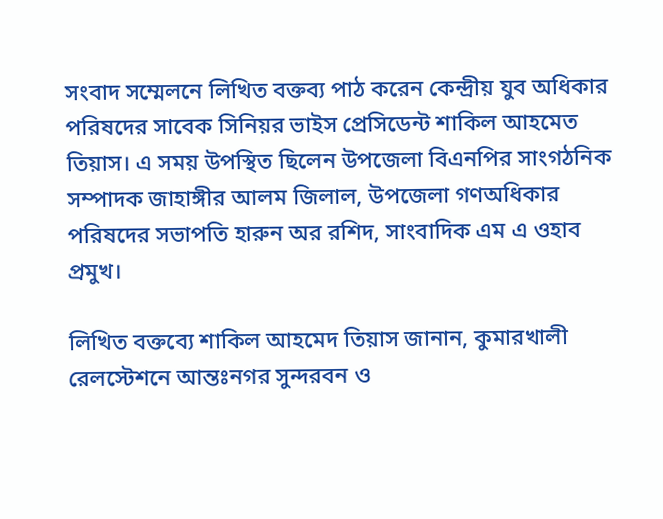সংবাদ সম্মেলনে লিখিত বক্তব্য পাঠ করেন কেন্দ্রীয় যুব অধিকার পরিষদের সাবেক সিনিয়র ভাইস প্রেসিডেন্ট শাকিল আহমেত তিয়াস। এ সময় উপস্থিত ছিলেন উপজেলা বিএনপির সাংগঠনিক সম্পাদক জাহাঙ্গীর আলম জিলাল, উপজেলা গণঅধিকার পরিষদের সভাপতি হারুন অর রশিদ, সাংবাদিক এম এ ওহাব প্রমুখ।

লিখিত বক্তব্যে শাকিল আহমেদ তিয়াস জানান, কুমারখালী রেলস্টেশনে আন্তঃনগর সুন্দরবন ও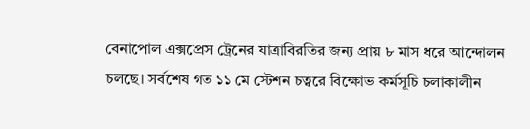বেনাপোল এক্সপ্রেস ট্রেনের যাত্রাবিরতির জন্য প্রায় ৮ মাস ধরে আন্দোলন চলছে। সর্বশেষ গত ১১ মে স্টেশন চত্বরে বিক্ষোভ কর্মসূচি চলাকালীন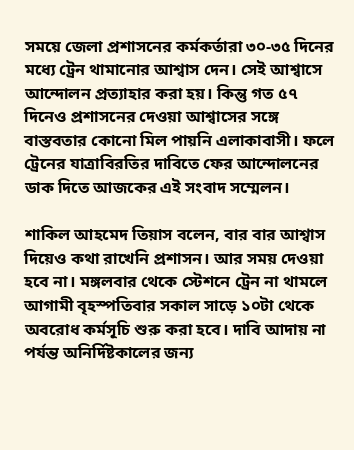সময়ে জেলা প্রশাসনের কর্মকর্তারা ৩০-৩৫ দিনের মধ্যে ট্রেন থামানোর আশ্বাস দেন। সেই আশ্বাসে আন্দোলন প্রত্যাহার করা হয়। কিন্তু গত ৫৭ দিনেও প্রশাসনের দেওয়া আশ্বাসের সঙ্গে বাস্তবতার কোনো মিল পায়নি এলাকাবাসী। ফলে ট্রেনের যাত্রাবিরতির দাবিতে ফের আন্দোলনের ডাক দিতে আজকের এই সংবাদ সম্মেলন।

শাকিল আহমেদ তিয়াস বলেন, বার বার আশ্বাস দিয়েও কথা রাখেনি প্রশাসন। আর সময় দেওয়া হবে না। মঙ্গলবার থেকে স্টেশনে ট্রেন না থামলে আগামী বৃহস্পতিবার সকাল সাড়ে ১০টা থেকে অবরোধ কর্মসূচি শুরু করা হবে। দাবি আদায় না পর্যন্ত অনির্দিষ্টকালের জন্য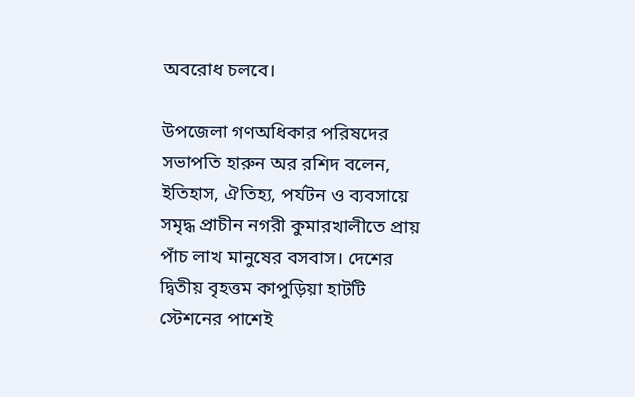অবরোধ চলবে।

উপজেলা গণঅধিকার পরিষদের সভাপতি হারুন অর রশিদ বলেন, ইতিহাস, ঐতিহ্য, পর্যটন ও ব্যবসায়ে সমৃদ্ধ প্রাচীন নগরী কুমারখালীতে প্রায় পাঁচ লাখ মানুষের বসবাস। দেশের দ্বিতীয় বৃহত্তম কাপুড়িয়া হাটটি স্টেশনের পাশেই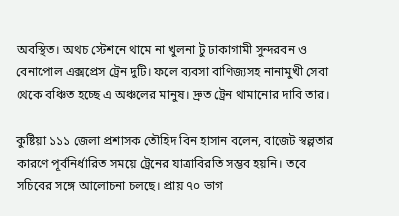অবস্থিত। অথচ স্টেশনে থামে না খুলনা টু ঢাকাগামী সুন্দরবন ও বেনাপোল এক্সপ্রেস ট্রেন দুটি। ফলে ব্যবসা বাণিজ্যসহ নানামুখী সেবা থেকে বঞ্চিত হচ্ছে এ অঞ্চলের মানুষ। দ্রুত ট্রেন থামানোর দাবি তার।

কুষ্টিয়া ১১১ জেলা প্রশাসক তৌহিদ বিন হাসান বলেন, বাজেট স্বল্পতার কারণে পূর্বনির্ধারিত সময়ে ট্রেনের যাত্রাবিরতি সম্ভব হয়নি। তবে সচিবের সঙ্গে আলোচনা চলছে। প্রায় ৭০ ভাগ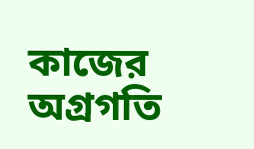কাজের অগ্রগতি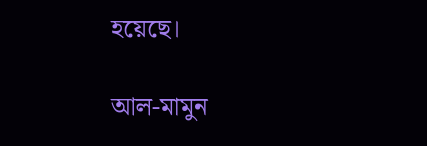হয়েছে।

আল-মামুন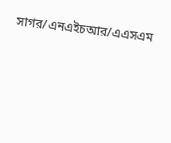সাগর/এনএইচআর/এএসএম